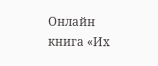Онлайн книга «Их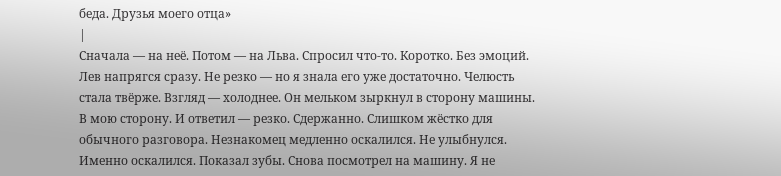беда. Друзья моего отца»
|
Сначала — на неё. Потом — на Льва. Спросил что-то. Коротко. Без эмоций. Лев напрягся сразу. Не резко — но я знала его уже достаточно. Челюсть стала твёрже. Взгляд — холоднее. Он мельком зыркнул в сторону машины. В мою сторону. И ответил — резко. Сдержанно. Слишком жёстко для обычного разговора. Незнакомец медленно оскалился. Не улыбнулся. Именно оскалился. Показал зубы. Снова посмотрел на машину. Я не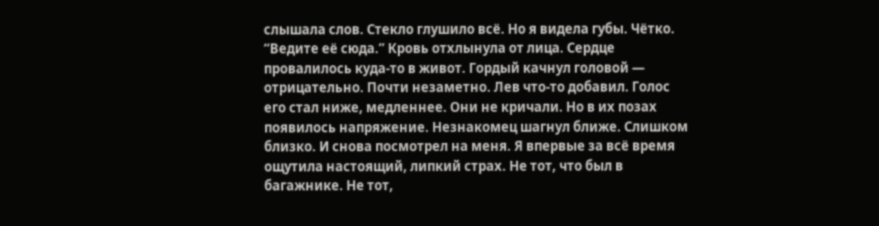слышала слов. Стекло глушило всё. Но я видела губы. Чётко. “Ведите её сюда.” Кровь отхлынула от лица. Сердце провалилось куда-то в живот. Гордый качнул головой — отрицательно. Почти незаметно. Лев что-то добавил. Голос его стал ниже, медленнее. Они не кричали. Но в их позах появилось напряжение. Незнакомец шагнул ближе. Слишком близко. И снова посмотрел на меня. Я впервые за всё время ощутила настоящий, липкий страх. Не тот, что был в багажнике. Не тот,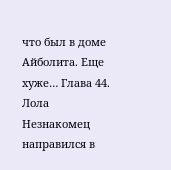что был в доме Айболита. Еще хуже… Глава 44. Лола Незнакомец направился в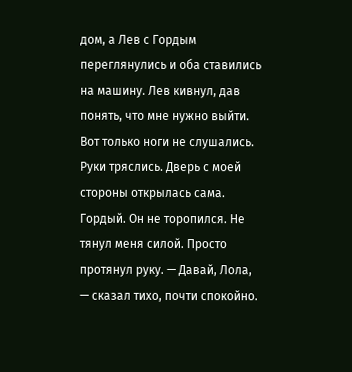дом, а Лев с Гордым переглянулись и оба ставились на машину. Лев кивнул, дав понять, что мне нужно выйти. Вот только ноги не слушались. Руки тряслись. Дверь с моей стороны открылась сама. Гордый. Он не торопился. Не тянул меня силой. Просто протянул руку. — Давай, Лола, — сказал тихо, почти спокойно.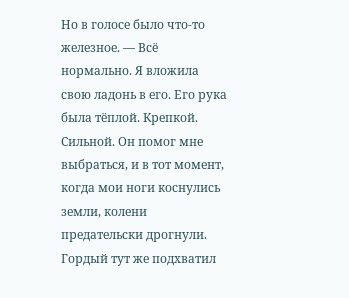Но в голосе было что-то железное. — Всё нормально. Я вложила свою ладонь в его. Его рука была тёплой. Крепкой. Сильной. Он помог мне выбраться, и в тот момент, когда мои ноги коснулись земли, колени предательски дрогнули. Гордый тут же подхватил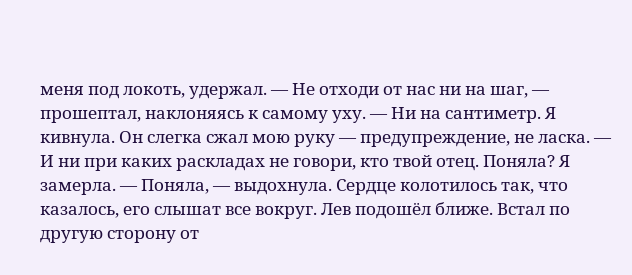меня под локоть, удержал. — Не отходи от нас ни на шаг, — прошептал, наклоняясь к самому уху. — Ни на сантиметр. Я кивнула. Он слегка сжал мою руку — предупреждение, не ласка. — И ни при каких раскладах не говори, кто твой отец. Поняла? Я замерла. — Поняла, — выдохнула. Сердце колотилось так, что казалось, его слышат все вокруг. Лев подошёл ближе. Встал по другую сторону от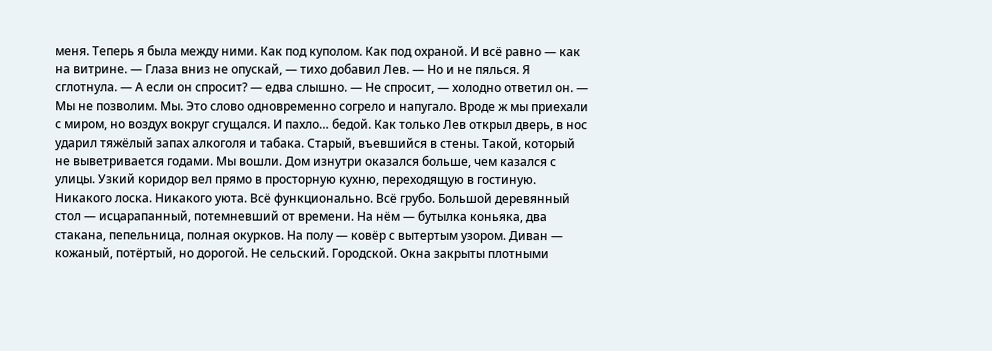меня. Теперь я была между ними. Как под куполом. Как под охраной. И всё равно — как на витрине. — Глаза вниз не опускай, — тихо добавил Лев. — Но и не пялься. Я сглотнула. — А если он спросит? — едва слышно. — Не спросит, — холодно ответил он. — Мы не позволим. Мы. Это слово одновременно согрело и напугало. Вроде ж мы приехали с миром, но воздух вокруг сгущался. И пахло… бедой. Как только Лев открыл дверь, в нос ударил тяжёлый запах алкоголя и табака. Старый, въевшийся в стены. Такой, который не выветривается годами. Мы вошли. Дом изнутри оказался больше, чем казался с улицы. Узкий коридор вел прямо в просторную кухню, переходящую в гостиную. Никакого лоска. Никакого уюта. Всё функционально. Всё грубо. Большой деревянный стол — исцарапанный, потемневший от времени. На нём — бутылка коньяка, два стакана, пепельница, полная окурков. На полу — ковёр с вытертым узором. Диван — кожаный, потёртый, но дорогой. Не сельский. Городской. Окна закрыты плотными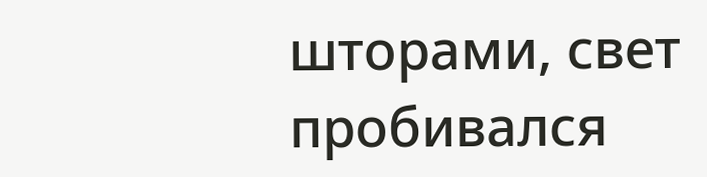шторами, свет пробивался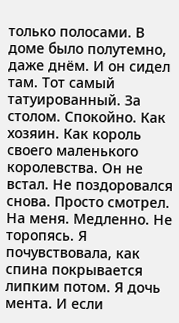только полосами. В доме было полутемно, даже днём. И он сидел там. Тот самый татуированный. За столом. Спокойно. Как хозяин. Как король своего маленького королевства. Он не встал. Не поздоровался снова. Просто смотрел. На меня. Медленно. Не торопясь. Я почувствовала, как спина покрывается липким потом. Я дочь мента. И если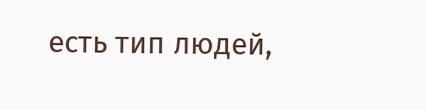есть тип людей,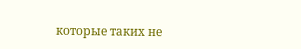которые таких не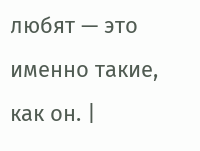любят — это именно такие, как он. |